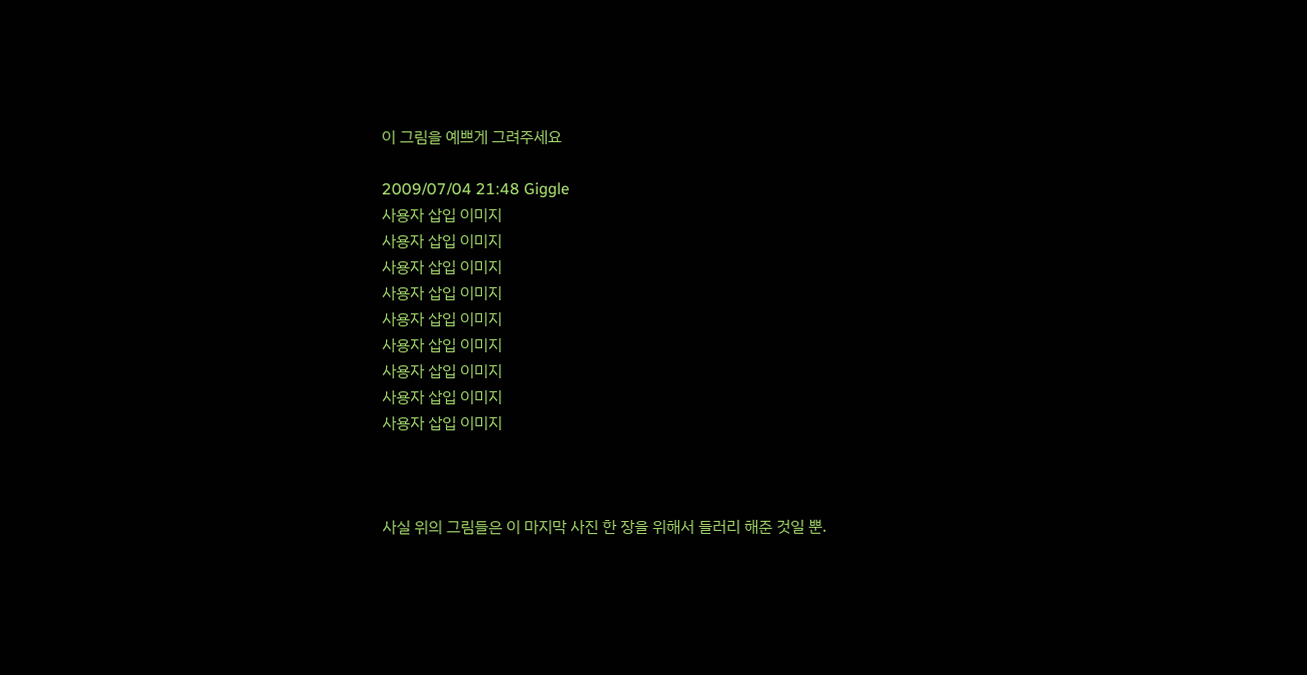이 그림을 예쁘게 그려주세요

2009/07/04 21:48 Giggle
사용자 삽입 이미지
사용자 삽입 이미지
사용자 삽입 이미지
사용자 삽입 이미지
사용자 삽입 이미지
사용자 삽입 이미지
사용자 삽입 이미지
사용자 삽입 이미지
사용자 삽입 이미지



사실 위의 그림들은 이 마지막 사진 한 장을 위해서 들러리 해준 것일 뿐.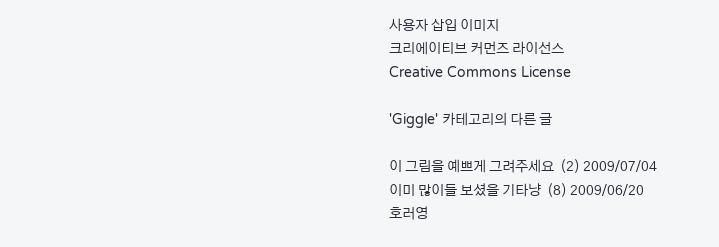사용자 삽입 이미지
크리에이티브 커먼즈 라이선스
Creative Commons License

'Giggle' 카테고리의 다른 글

이 그림을 예쁘게 그려주세요  (2) 2009/07/04
이미 많이들 보셨을 기타냥  (8) 2009/06/20
호러영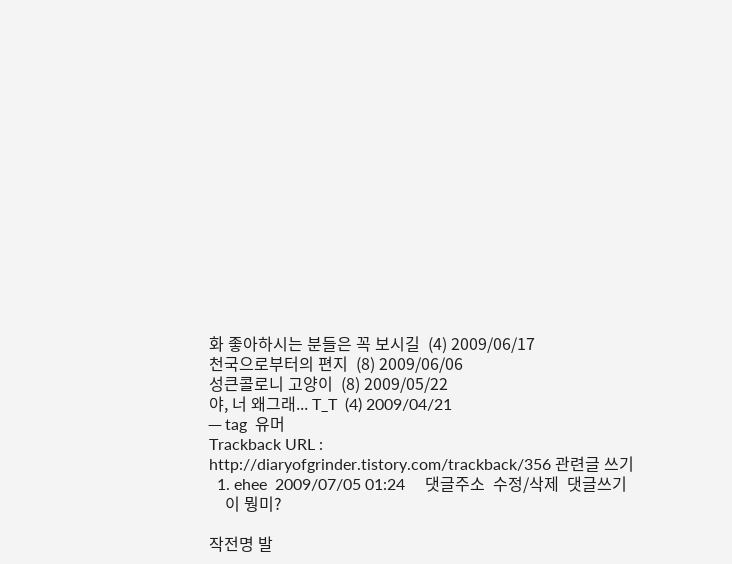화 좋아하시는 분들은 꼭 보시길  (4) 2009/06/17
천국으로부터의 편지  (8) 2009/06/06
성큰콜로니 고양이  (8) 2009/05/22
야, 너 왜그래... T_T  (4) 2009/04/21
─ tag  유머
Trackback URL : http://diaryofgrinder.tistory.com/trackback/356 관련글 쓰기
  1. ehee  2009/07/05 01:24     댓글주소  수정/삭제  댓글쓰기
    이 뭥미?

작전명 발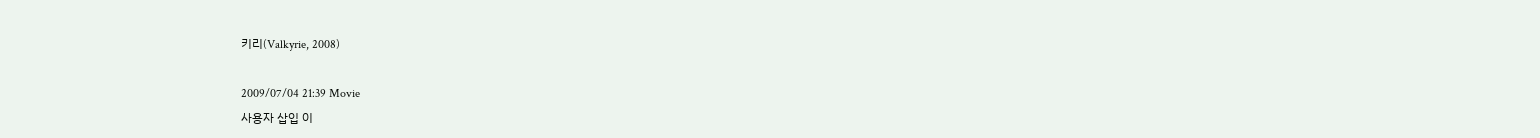키리(Valkyrie, 2008)

2009/07/04 21:39 Movie
사용자 삽입 이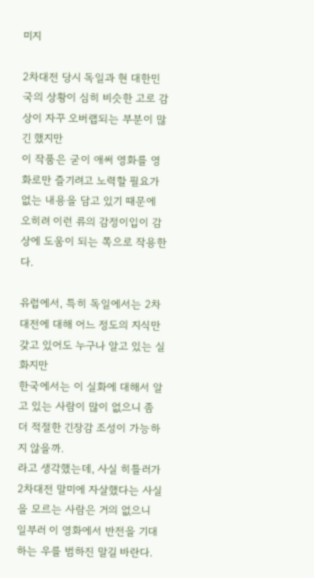미지

2차대전 당시 독일과 현 대한민국의 상황이 심히 비슷한 고로 감상이 자꾸 오버랩되는 부분이 많긴 했지만
이 작품은 굳이 애써 영화를 영화로만 즐기려고 노력할 필요가 없는 내용을 담고 있기 때문에
오히려 이런 류의 감정이입이 감상에 도움이 되는 쪽으로 작용한다.

유럽에서, 특히 독일에서는 2차대전에 대해 어느 정도의 지식만 갖고 있어도 누구나 알고 있는 실화지만
한국에서는 이 실화에 대해서 알고 있는 사람이 많이 없으니 좀 더 적절한 긴장감 조성이 가능하지 않을까.
라고 생각했는데, 사실 히틀러가 2차대전 말미에 자살했다는 사실을 모르는 사람은 거의 없으니
일부러 이 영화에서 반전을 기대하는 우를 범하진 말길 바란다.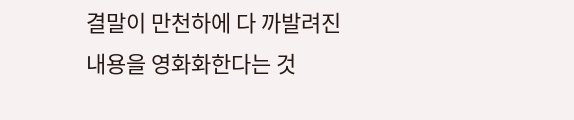결말이 만천하에 다 까발려진 내용을 영화화한다는 것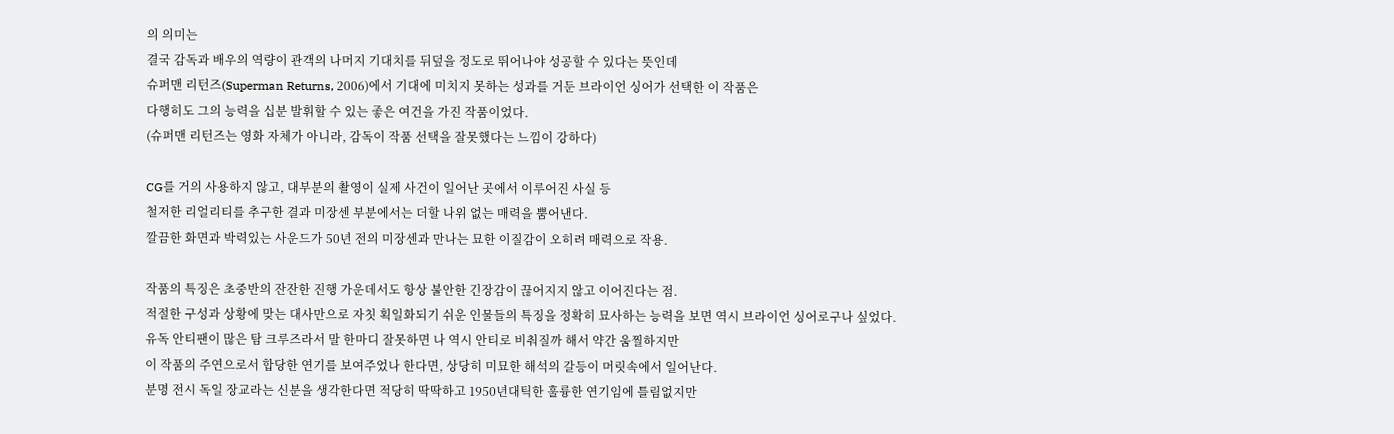의 의미는
결국 감독과 배우의 역량이 관객의 나머지 기대치를 뒤덮을 정도로 뛰어나야 성공할 수 있다는 뜻인데
슈퍼맨 리턴즈(Superman Returns, 2006)에서 기대에 미치지 못하는 성과를 거둔 브라이언 싱어가 선택한 이 작품은
다행히도 그의 능력을 십분 발휘할 수 있는 좋은 여건을 가진 작품이었다.
(슈퍼맨 리턴즈는 영화 자체가 아니라, 감독이 작품 선택을 잘못했다는 느낌이 강하다)

CG를 거의 사용하지 않고, 대부분의 촬영이 실제 사건이 일어난 곳에서 이루어진 사실 등
철저한 리얼리티를 추구한 결과 미장센 부분에서는 더할 나위 없는 매력을 뿜어낸다.
깔끔한 화면과 박력있는 사운드가 50년 전의 미장센과 만나는 묘한 이질감이 오히려 매력으로 작용.

작품의 특징은 초중반의 잔잔한 진행 가운데서도 항상 불안한 긴장감이 끊어지지 않고 이어진다는 점.
적절한 구성과 상황에 맞는 대사만으로 자칫 획일화되기 쉬운 인물들의 특징을 정확히 묘사하는 능력을 보면 역시 브라이언 싱어로구나 싶었다.
유독 안티팬이 많은 탐 크루즈라서 말 한마디 잘못하면 나 역시 안티로 비춰질까 해서 약간 움찔하지만
이 작품의 주연으로서 합당한 연기를 보여주었나 한다면, 상당히 미묘한 해석의 갈등이 머릿속에서 일어난다.
분명 전시 독일 장교라는 신분을 생각한다면 적당히 딱딱하고 1950년대틱한 훌륭한 연기임에 틀림없지만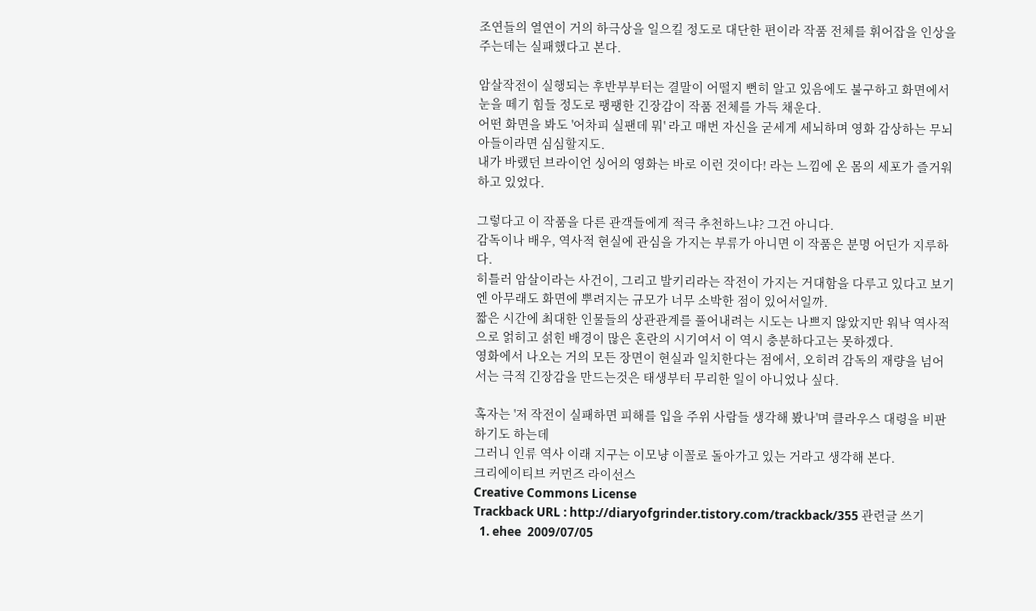조연들의 열연이 거의 하극상을 일으킬 정도로 대단한 편이라 작품 전체를 휘어잡을 인상을 주는데는 실패했다고 본다.

암살작전이 실행되는 후반부부터는 결말이 어떨지 뻔히 알고 있음에도 불구하고 화면에서 눈을 떼기 힘들 정도로 팽팽한 긴장감이 작품 전체를 가득 채운다.
어떤 화면을 봐도 '어차피 실팬데 뭐' 라고 매번 자신을 굳세게 세뇌하며 영화 감상하는 무뇌아들이라면 심심할지도.
내가 바랬던 브라이언 싱어의 영화는 바로 이런 것이다! 라는 느낌에 온 몸의 세포가 즐거워하고 있었다.

그렇다고 이 작품을 다른 관객들에게 적극 추천하느냐? 그건 아니다.
감독이나 배우, 역사적 현실에 관심을 가지는 부류가 아니면 이 작품은 분명 어딘가 지루하다.
히틀러 암살이라는 사건이, 그리고 발키리라는 작전이 가지는 거대함을 다루고 있다고 보기엔 아무래도 화면에 뿌려지는 규모가 너무 소박한 점이 있어서일까.
짧은 시간에 최대한 인물들의 상관관계를 풀어내려는 시도는 나쁘지 않았지만 워낙 역사적으로 얽히고 섥힌 배경이 많은 혼란의 시기여서 이 역시 충분하다고는 못하겠다.
영화에서 나오는 거의 모든 장면이 현실과 일치한다는 점에서, 오히려 감독의 재량을 넘어서는 극적 긴장감을 만드는것은 태생부터 무리한 일이 아니었나 싶다.

혹자는 '저 작전이 실패하면 피해를 입을 주위 사람들 생각해 봤나'며 클라우스 대령을 비판하기도 하는데
그러니 인류 역사 이래 지구는 이모냥 이꼴로 돌아가고 있는 거라고 생각해 본다.
크리에이티브 커먼즈 라이선스
Creative Commons License
Trackback URL : http://diaryofgrinder.tistory.com/trackback/355 관련글 쓰기
  1. ehee  2009/07/05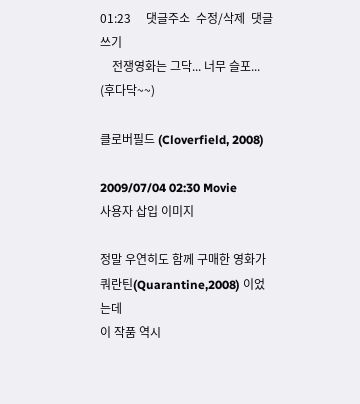01:23     댓글주소  수정/삭제  댓글쓰기
    전쟁영화는 그닥... 너무 슬포... (후다닥~~)

클로버필드 (Cloverfield, 2008)

2009/07/04 02:30 Movie
사용자 삽입 이미지

정말 우연히도 함께 구매한 영화가 쿼란틴(Quarantine,2008) 이었는데
이 작품 역시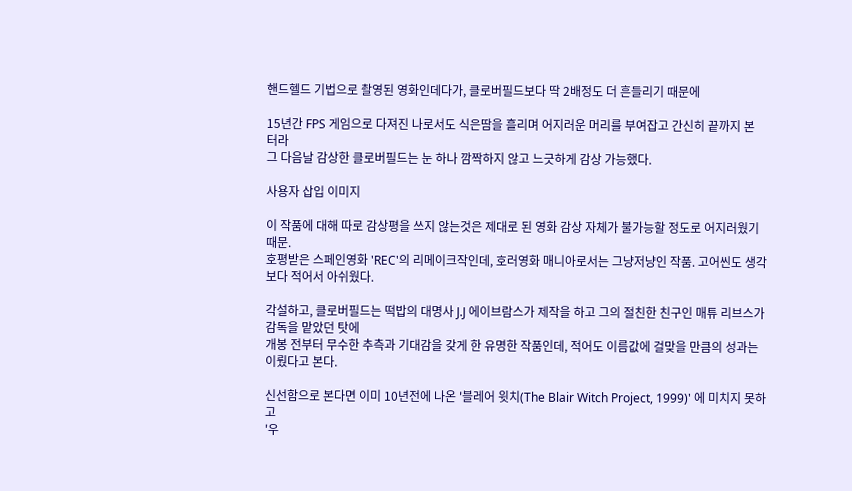핸드헬드 기법으로 촬영된 영화인데다가, 클로버필드보다 딱 2배정도 더 흔들리기 때문에

15년간 FPS 게임으로 다져진 나로서도 식은땀을 흘리며 어지러운 머리를 부여잡고 간신히 끝까지 본 터라
그 다음날 감상한 클로버필드는 눈 하나 깜짝하지 않고 느긋하게 감상 가능했다.

사용자 삽입 이미지

이 작품에 대해 따로 감상평을 쓰지 않는것은 제대로 된 영화 감상 자체가 불가능할 정도로 어지러웠기 때문.
호평받은 스페인영화 'REC'의 리메이크작인데, 호러영화 매니아로서는 그냥저냥인 작품. 고어씬도 생각보다 적어서 아쉬웠다.

각설하고, 클로버필드는 떡밥의 대명사 J.J 에이브람스가 제작을 하고 그의 절친한 친구인 매튜 리브스가 감독을 맡았던 탓에
개봉 전부터 무수한 추측과 기대감을 갖게 한 유명한 작품인데, 적어도 이름값에 걸맞을 만큼의 성과는 이뤘다고 본다.

신선함으로 본다면 이미 10년전에 나온 '블레어 윗치(The Blair Witch Project, 1999)' 에 미치지 못하고
'우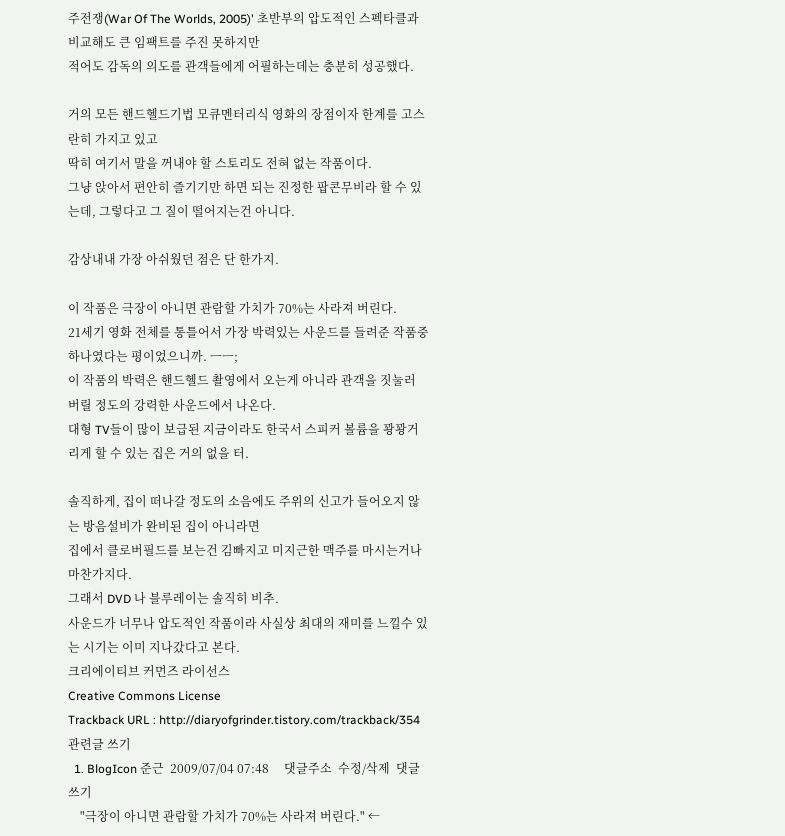주전쟁(War Of The Worlds, 2005)' 초반부의 압도적인 스펙타클과 비교해도 큰 임팩트를 주진 못하지만
적어도 감독의 의도를 관객들에게 어필하는데는 충분히 성공했다.

거의 모든 핸드헬드기법 모큐멘터리식 영화의 장점이자 한계를 고스란히 가지고 있고
딱히 여기서 말을 꺼내야 할 스토리도 전혀 없는 작품이다.
그냥 앉아서 편안히 즐기기만 하면 되는 진정한 팝콘무비라 할 수 있는데, 그렇다고 그 질이 떨어지는건 아니다.

감상내내 가장 아쉬웠던 점은 단 한가지.

이 작품은 극장이 아니면 관람할 가치가 70%는 사라져 버린다.
21세기 영화 전체를 통틀어서 가장 박력있는 사운드를 들려준 작품중 하나였다는 평이었으니까. ㅡㅡ;
이 작품의 박력은 핸드헬드 촬영에서 오는게 아니라 관객을 짓눌러 버릴 정도의 강력한 사운드에서 나온다.
대형 TV들이 많이 보급된 지금이라도 한국서 스피커 볼륨을 꽝꽝거리게 할 수 있는 집은 거의 없을 터.

솔직하게, 집이 떠나갈 정도의 소음에도 주위의 신고가 들어오지 않는 방음설비가 완비된 집이 아니라면
집에서 클로버필드를 보는건 김빠지고 미지근한 맥주를 마시는거나 마찬가지다.
그래서 DVD 나 블루레이는 솔직히 비추.
사운드가 너무나 압도적인 작품이라 사실상 최대의 재미를 느낄수 있는 시기는 이미 지나갔다고 본다.
크리에이티브 커먼즈 라이선스
Creative Commons License
Trackback URL : http://diaryofgrinder.tistory.com/trackback/354 관련글 쓰기
  1. BlogIcon 준근  2009/07/04 07:48     댓글주소  수정/삭제  댓글쓰기
    "극장이 아니면 관람할 가치가 70%는 사라져 버린다." ←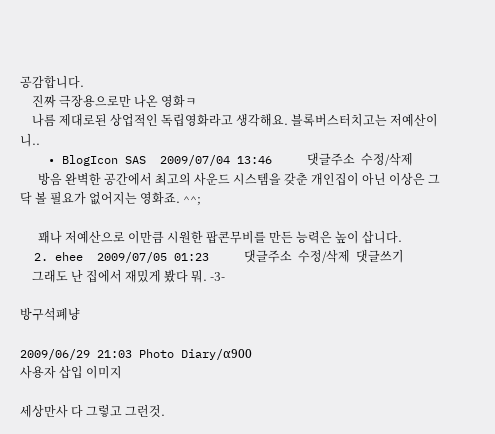공감합니다.
    진짜 극장용으로만 나온 영화ㅋ
    나름 제대로된 상업적인 독립영화라고 생각해요. 블록버스터치고는 저예산이니..
    • BlogIcon SAS  2009/07/04 13:46     댓글주소  수정/삭제
      방음 완벽한 공간에서 최고의 사운드 시스템을 갖춘 개인집이 아닌 이상은 그닥 볼 필요가 없어지는 영화죠. ^^;

      꽤나 저예산으로 이만큼 시원한 팝콘무비를 만든 능력은 높이 삽니다.
  2. ehee  2009/07/05 01:23     댓글주소  수정/삭제  댓글쓰기
    그래도 난 집에서 재밌게 봤다 뭐. -3-

방구석폐냥

2009/06/29 21:03 Photo Diary/α900
사용자 삽입 이미지

세상만사 다 그렇고 그런것.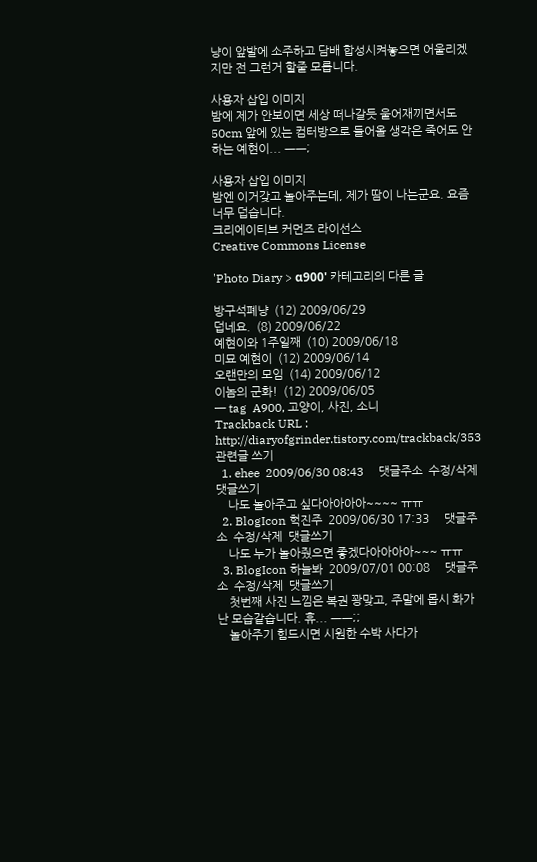냥이 앞발에 소주하고 담배 합성시켜놓으면 어울리겠지만 전 그런거 할줄 모릅니다.

사용자 삽입 이미지
밤에 제가 안보이면 세상 떠나갈듯 울어재끼면서도
50cm 앞에 있는 컴터방으로 들어올 생각은 죽어도 안하는 예현이... ㅡㅡ;

사용자 삽입 이미지
밤엔 이거갖고 놀아주는데, 제가 땀이 나는군요. 요즘 너무 덥습니다.
크리에이티브 커먼즈 라이선스
Creative Commons License

'Photo Diary > α900' 카테고리의 다른 글

방구석폐냥  (12) 2009/06/29
덥네요.  (8) 2009/06/22
예현이와 1주일째  (10) 2009/06/18
미묘 예현이  (12) 2009/06/14
오랜만의 모임  (14) 2009/06/12
이놈의 군화!  (12) 2009/06/05
─ tag  A900, 고양이, 사진, 소니
Trackback URL : http://diaryofgrinder.tistory.com/trackback/353 관련글 쓰기
  1. ehee  2009/06/30 08:43     댓글주소  수정/삭제  댓글쓰기
    나도 놀아주고 싶다아아아아~~~~ ㅠㅠ
  2. BlogIcon 헉진주  2009/06/30 17:33     댓글주소  수정/삭제  댓글쓰기
    나도 누가 놀아줬으면 좋겠다아아아아~~~ ㅠㅠ
  3. BlogIcon 하늘봐  2009/07/01 00:08     댓글주소  수정/삭제  댓글쓰기
    첫번째 사진 느낌은 복권 꽝맞고, 주말에 몹시 화가난 모습같습니다. 휴... ㅡㅡ;;
    놀아주기 힘드시면 시원한 수박 사다가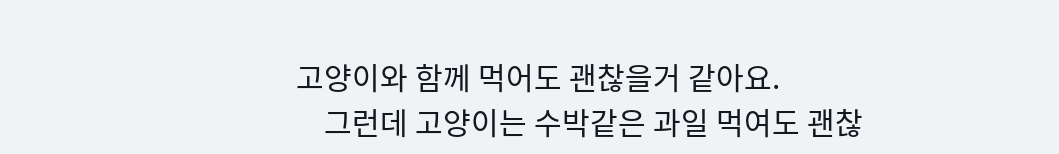고양이와 함께 먹어도 괜찮을거 같아요.
    그런데 고양이는 수박같은 과일 먹여도 괜찮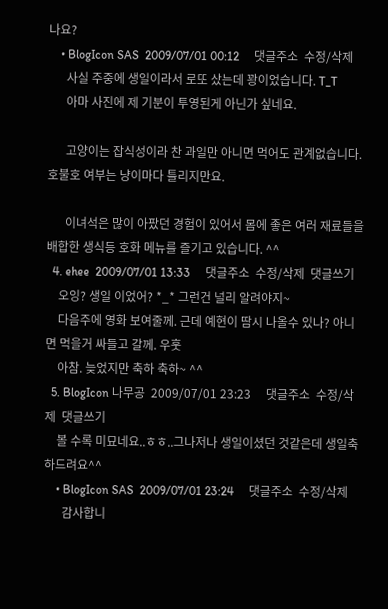나요?
    • BlogIcon SAS  2009/07/01 00:12     댓글주소  수정/삭제
      사실 주중에 생일이라서 로또 샀는데 꽝이었습니다. T_T
      아마 사진에 제 기분이 투영된게 아닌가 싶네요.

      고양이는 잡식성이라 찬 과일만 아니면 먹어도 관계없습니다. 호불호 여부는 냥이마다 틀리지만요.

      이녀석은 많이 아팠던 경험이 있어서 몸에 좋은 여러 재료들을 배합한 생식등 호화 메뉴를 즐기고 있습니다. ^^
  4. ehee  2009/07/01 13:33     댓글주소  수정/삭제  댓글쓰기
    오잉? 생일 이었어? *_* 그런건 널리 알려야지~
    다음주에 영화 보여줄께. 근데 예현이 땀시 나올수 있나? 아니면 먹을거 싸들고 갈께. 우훗
    아참. 늦었지만 축하 축하~ ^^
  5. BlogIcon 나무공  2009/07/01 23:23     댓글주소  수정/삭제  댓글쓰기
    볼 수록 미묘네요..ㅎㅎ..그나저나 생일이셨던 것같은데 생일축하드려요^^
    • BlogIcon SAS  2009/07/01 23:24     댓글주소  수정/삭제
      감사합니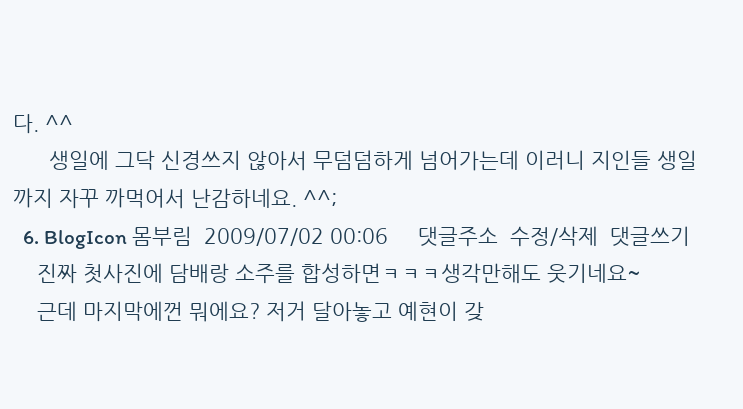다. ^^
      생일에 그닥 신경쓰지 않아서 무덤덤하게 넘어가는데 이러니 지인들 생일까지 자꾸 까먹어서 난감하네요. ^^;
  6. BlogIcon 몸부림  2009/07/02 00:06     댓글주소  수정/삭제  댓글쓰기
    진짜 첫사진에 담배랑 소주를 합성하면ㅋㅋㅋ생각만해도 웃기네요~
    근데 마지막에껀 뭐에요? 저거 달아놓고 예현이 갖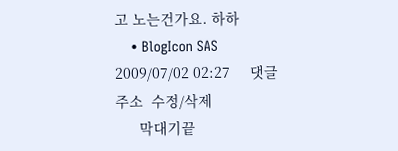고 노는건가요. 하하
    • BlogIcon SAS  2009/07/02 02:27     댓글주소  수정/삭제
      막대기끝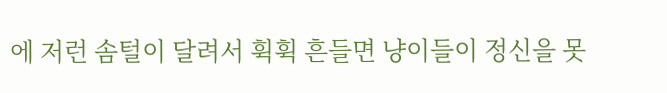에 저런 솜털이 달려서 휙휙 흔들면 냥이들이 정신을 못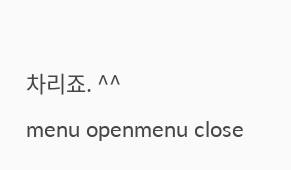차리죠. ^^
menu openmenu close